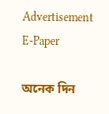Advertisement
E-Paper

অনেক দিন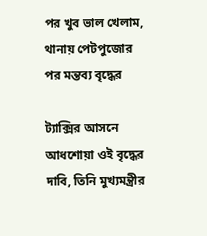পর খুব ভাল খেলাম, থানায় পেটপুজোর পর মন্তব্য বৃদ্ধের

ট্যাক্সির আসনে আধশোয়া ওই বৃদ্ধের দাবি, তিনি মুখ্যমন্ত্রীর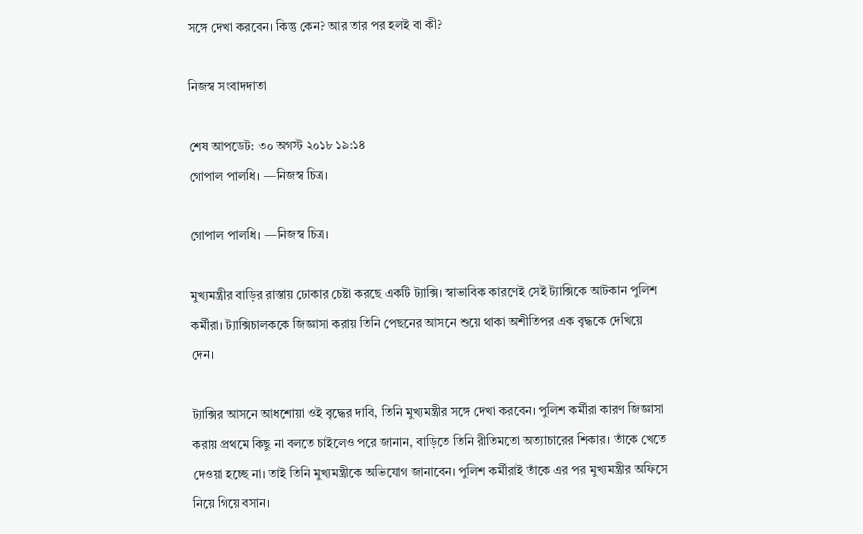সঙ্গে দেখা করবেন। কিন্তু কেন? আর তার পর হলই বা কী?

নিজস্ব সংবাদদাতা

শেষ আপডেট: ৩০ অগস্ট ২০১৮ ১৯:১৪
গোপাল পালধি। —নিজস্ব চিত্র।

গোপাল পালধি। —নিজস্ব চিত্র।

মুখ্যমন্ত্রীর বাড়ির রাস্তায় ঢোকার চেষ্টা করছে একটি ট্যাক্সি। স্বাভাবিক কারণেই সেই ট্যাক্সিকে আটকান পুলিশ কর্মীরা। ট্যাক্সিচালককে জিজ্ঞাসা করায় তিনি পেছনের আসনে শুয়ে থাকা অশীতিপর এক বৃদ্ধকে দেখিয়ে দেন।

ট্যাক্সির আসনে আধশোয়া ওই বৃদ্ধের দাবি, তিনি মুখ্যমন্ত্রীর সঙ্গে দেখা করবেন। পুলিশ কর্মীরা কারণ জিজ্ঞাসা করায় প্রথমে কিছু না বলতে চাইলেও পরে জানান, বাড়িতে তিনি রীতিমতো অত্যাচারের শিকার। তাঁকে খেতে দেওয়া হচ্ছে না। তাই তিনি মুখ্যমন্ত্রীকে অভিযোগ জানাবেন। পুলিশ কর্মীরাই তাঁকে এর পর মুখ্যমন্ত্রীর অফিসে নিয়ে গিয়ে বসান।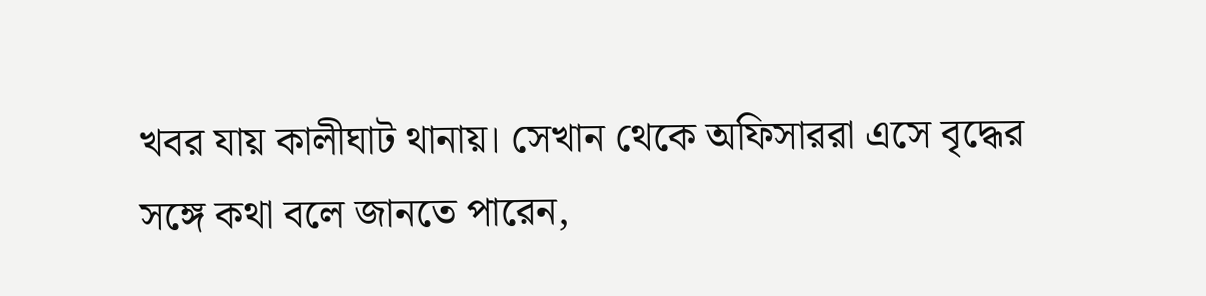খবর যায় কালীঘাট থানায়। সেখান থেকে অফিসাররা এসে বৃদ্ধের সঙ্গে কথা বলে জানতে পারেন,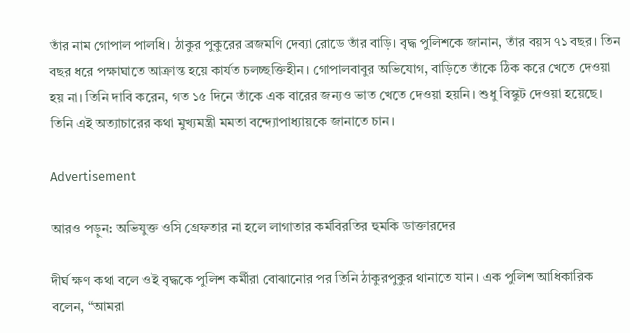তাঁর নাম গোপাল পালধি। ঠাকুর পুকুরের ব্রজমণি দেব্যা রোডে তাঁর বাড়ি। বৃদ্ধ পুলিশকে জানান, তাঁর বয়স ৭১ বছর। তিন বছর ধরে পক্ষাঘাতে আক্রান্ত হয়ে কার্যত চলচ্ছক্তিহীন। গোপালবাবুর অভিযোগ, বাড়িতে তাঁকে ঠিক করে খেতে দেওয়া হয় না। তিনি দাবি করেন, গত ১৫ দিনে তাঁকে এক বারের জন্যও ভাত খেতে দেওয়া হয়নি। শুধু বিস্কুট দেওয়া হয়েছে। তিনি এই অত্যাচারের কথা মুখ্যমন্ত্রী মমতা বন্দ্যোপাধ্যায়কে জানাতে চান।

Advertisement

আরও পড়ুন: অভিযুক্ত ওসি গ্রেফতার না হলে লাগাতার কর্মবিরতির হুমকি ডাক্তারদের

দীর্ঘ ক্ষণ কথা বলে ওই বৃদ্ধকে পুলিশ কর্মীরা বোঝানোর পর তিনি ঠাকুরপুকুর থানাতে যান। এক পুলিশ আধিকারিক বলেন, “আমরা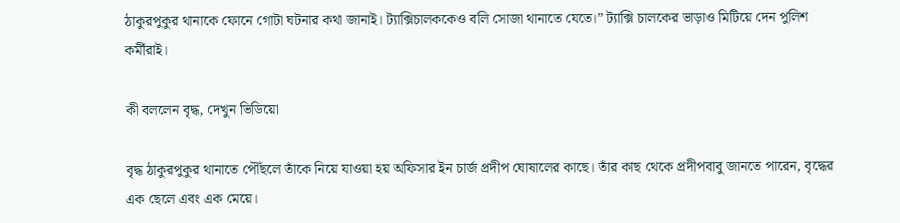ঠাকুরপুকুর থানাকে ফোনে গোটা ঘটনার কথা জানাই। ট্যাক্সিচালককেও বলি সোজা থানাতে যেতে।” ট্যাক্সি চালকের ভাড়াও মিটিয়ে দেন পুলিশ কর্মীরাই।

কী বললেন বৃদ্ধ, দেখুন ভিডিয়ো

বৃদ্ধ ঠাকুরপুকুর থানাতে পৌঁছলে তাঁকে নিয়ে যাওয়া হয় অফিসার ইন চার্জ প্রদীপ ঘোষালের কাছে। তাঁর কাছ থেকে প্রদীপবাবু জানতে পারেন, বৃদ্ধের এক ছেলে এবং এক মেয়ে।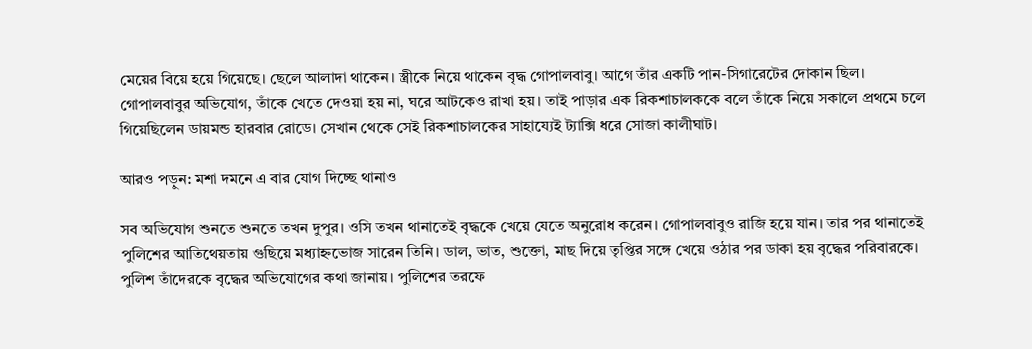মেয়ের বিয়ে হয়ে গিয়েছে। ছেলে আলাদা থাকেন। স্ত্রীকে নিয়ে থাকেন বৃদ্ধ গোপালবাবু। আগে তাঁর একটি পান-সিগারেটের দোকান ছিল। গোপালবাবুর অভিযোগ, তাঁকে খেতে দেওয়া হয় না, ঘরে আটকেও রাখা হয়। তাই পাড়ার এক রিকশাচালককে বলে তাঁকে নিয়ে সকালে প্রথমে চলে গিয়েছিলেন ডায়মন্ড হারবার রোডে। সেখান থেকে সেই রিকশাচালকের সাহায্যেই ট্যাক্সি ধরে সোজা কালীঘাট।

আরও পড়ুন: মশা দমনে এ বার যোগ দিচ্ছে থানাও

সব অভিযোগ শুনতে শুনতে তখন দুপুর। ওসি তখন থানাতেই বৃদ্ধকে খেয়ে যেতে অনুরোধ করেন। গোপালবাবুও রাজি হয়ে যান। তার পর থানাতেই পুলিশের আতিথেয়তায় গুছিয়ে মধ্যাহ্নভোজ সারেন তিনি। ডাল, ভাত, শুক্তো, মাছ দিয়ে তৃপ্তির সঙ্গে খেয়ে ওঠার পর ডাকা হয় বৃদ্ধের পরিবারকে। পুলিশ তাঁদেরকে বৃদ্ধের অভিযোগের কথা জানায়। পুলিশের তরফে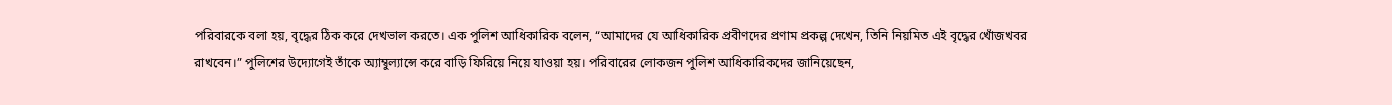পরিবারকে বলা হয়, বৃদ্ধের ঠিক করে দেখভাল করতে। এক পুলিশ আধিকারিক বলেন, “আমাদের যে আধিকারিক প্রবীণদের প্রণাম প্রকল্প দেখেন, তিনি নিয়মিত এই বৃদ্ধের খোঁজখবর রাখবেন।” পুলিশের উদ্যোগেই তাঁকে অ্যাম্বুল্যান্সে করে বাড়ি ফিরিয়ে নিয়ে যাওয়া হয়। পরিবারের লোকজন পুলিশ আধিকারিকদের জানিয়েছেন,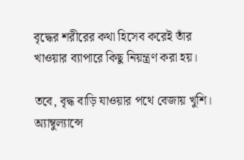বৃদ্ধের শরীরের কথা হিসেব করেই তাঁর খাওয়ার ব্যাপারে কিছু নিয়ন্ত্রণ করা হয়।

তবে, বৃদ্ধ বাড়ি যাওয়ার পথে বেজায় খুশি। অ্যাম্বুল্যান্সে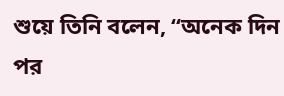শুয়ে তিনি বলেন, “অনেক দিন পর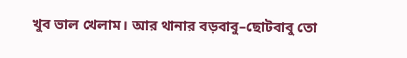খুব ভাল খেলাম। আর থানার বড়বাবু–ছোটবাবু তো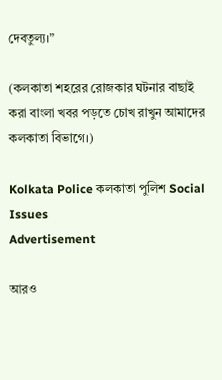দেবতুল্য।”

(কলকাতা শহরের রোজকার ঘটনার বাছাই করা বাংলা খবর পড়তে চোখ রাখুন আমাদের কলকাতা বিভাগে।)

Kolkata Police কলকাতা পুলিশ Social Issues
Advertisement

আরও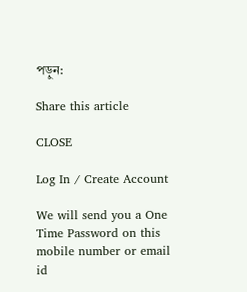পড়ুন:

Share this article

CLOSE

Log In / Create Account

We will send you a One Time Password on this mobile number or email id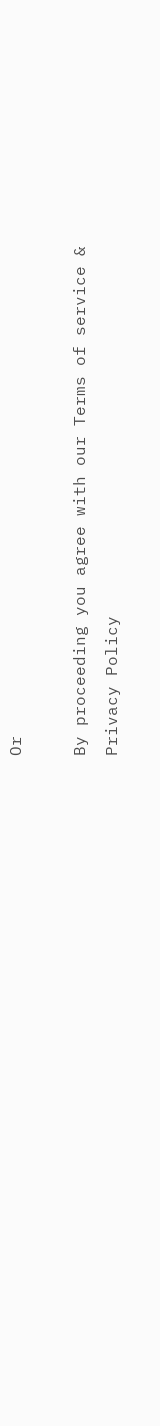Or

By proceeding you agree with our Terms of service & Privacy Policy